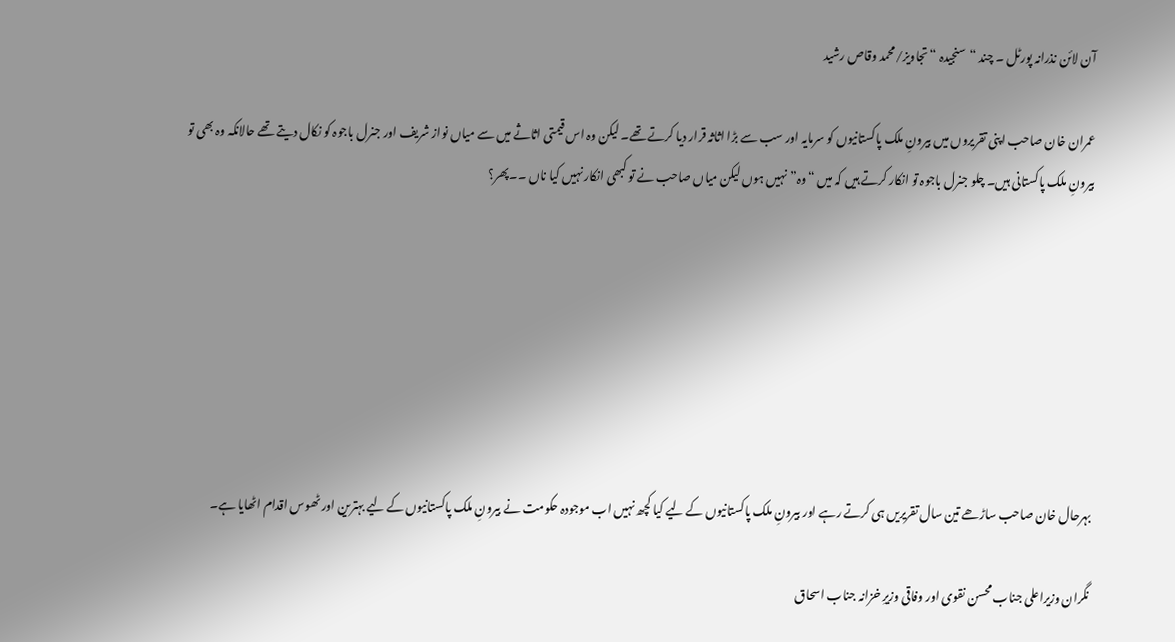آن لائن نذرانہ پورٹل ۔ چند “سنجیدہ “تجاویز/محمد وقاص رشید

عمران خان صاحب اپنی تقریروں میں بیرونِ ملک پاکستانیوں کو سرمایہ اور سب سے بڑا اثاثہ قرار دیا کرتے تھے۔ لیکن وہ اس قیمتی اثاثے میں سے میاں نواز شریف اور جنرل باجوہ کو نکال دیتے تھے حالانکہ وہ بھی تو بیرونِ ملک پاکستانی ہیں۔ چلو جنرل باجوہ تو انکار کرتے ہیں کہ میں “وہ” نہیں ہوں لیکن میاں صاحب نے تو کبھی انکار نہیں کیا ناں ۔۔پھر؟







بہرحال خان صاحب ساڑھے تین سال تقریریں ہی کرتے رہے اور بیرونِ ملک پاکستانیوں کے لیے کیا کچھ نہیں اب موجودہ حکومت نے بیرونِ ملک پاکستانیوں کے لیے بہترین اور ٹھوس اقدام اٹھایا ہے۔

نگران وزیراعلی جناب محسن نقوی اور وفاقی وزیرِ خزانہ جناب اسحاق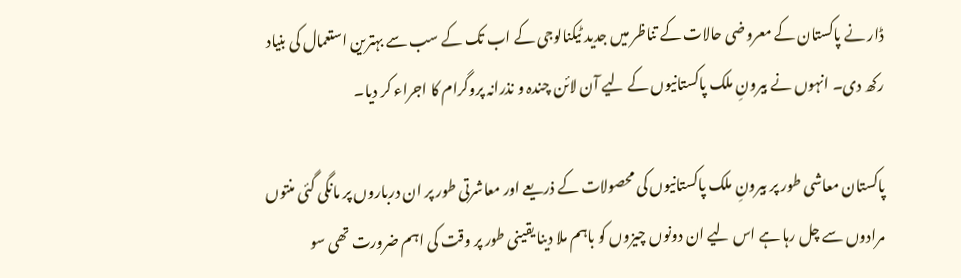ڈار نے پاکستان کے معروضی حالات کے تناظر میں جدید ٹیکنالوجی کے اب تک کے سب سے بہترین استعمال کی بنیاد رکھ دی۔ انہوں نے بیرونِ ملک پاکستانیوں کے لیے آن لائن چندہ و نذرانہ پروگرام کا اجراء کر دیا۔

پاکستان معاشی طور پر بیرونِ ملک پاکستانیوں کی محصولات کے ذریعے اور معاشرتی طور پر ان درباروں پر مانگی گئی منتوں مرادوں سے چل رہا ہے اس لیے ان دونوں چیزوں کو باہم ملا دینا یقینی طور پر وقت کی اہم ضرورت تھی سو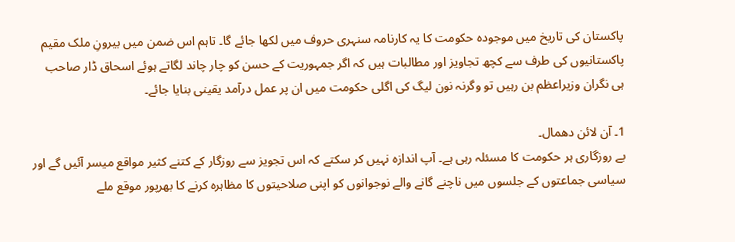پاکستان کی تاریخ میں موجودہ حکومت کا یہ کارنامہ سنہری حروف میں لکھا جائے گا۔ تاہم اس ضمن میں بیرونِ ملک مقیم پاکستانیوں کی طرف سے کچھ تجاویز اور مطالبات ہیں کہ اگر جمہوریت کے حسن کو چار چاند لگاتے ہوئے اسحاق ڈار صاحب ہی نگران وزیراعظم بن رہیں تو وگرنہ نون لیگ کی اگلی حکومت میں ان پر عمل درآمد یقینی بنایا جائے۔

1۔ آن لائن دھمال۔
بے روزگاری ہر حکومت کا مسئلہ رہی ہے۔ آپ اندازہ نہیں کر سکتے کہ اس تجویز سے روزگار کے کتنے کثیر مواقع میسر آئیں گے اور سیاسی جماعتوں کے جلسوں میں ناچنے گانے والے نوجوانوں کو اپنی صلاحیتوں کا مظاہرہ کرنے کا بھرپور موقع ملے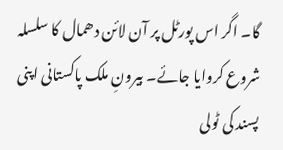گا۔ اگر اس پورٹل پر آن لائن دھمال کا سلسلہ شروع کروایا جائے۔ بیرونِ ملک پاکستانی اپنی پسند کی ٹولی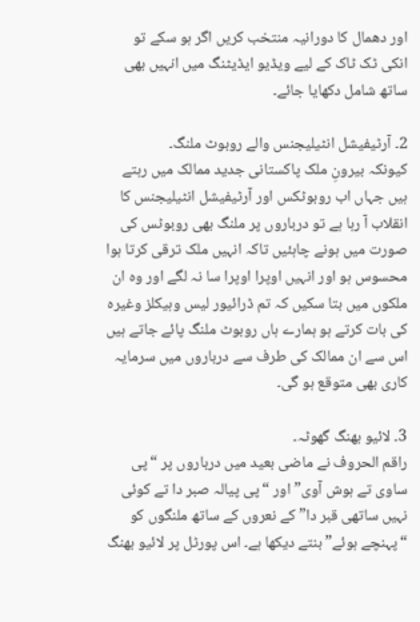اور دھمال کا دورانیہ منتخب کریں اگر ہو سکے تو انکی ٹک ٹاک کے لیے ویڈیو ایڈیٹنگ میں انہیں بھی ساتھ شامل دکھایا جائے۔

2۔ آرٹیفیشل انٹیلیجنس والے روبوٹ ملنگ۔
کیونکہ بیرونِ ملک پاکستانی جدید ممالک میں رہتے ہیں جہاں اب روبوٹکس اور آرٹیفیشل انٹیلیجنس کا انقلاب آ رہا ہے تو درباروں پر ملنگ بھی روبوٹس کی صورت میں ہونے چاہئیں تاکہ انہیں ملک ترقی کرتا ہوا محسوس ہو اور انہیں اوپرا اوپرا سا نہ لگے اور وہ ان ملکوں میں بتا سکیں کہ تم ڈرائیور لیس وہیکلز وغیرہ کی بات کرتے ہو ہمارے ہاں روبوٹ ملنگ پائے جاتے ہیں اس سے ان ممالک کی طرف سے درباروں میں سرمایہ کاری بھی متوقع ہو گی۔

3۔ لائیو بھنگ گھوٹہ۔
راقم الحروف نے ماضی بعید میں درباروں پر “پی ساوی تے ہوش آوی” اور “پی پیالہ صبر دا تے کوئی نہیں ساتھی قبر دا” کے نعروں کے ساتھ ملنگوں کو “پہنچے ہوئے” بنتے دیکھا ہے۔ اس پورٹل پر لائیو بھنگ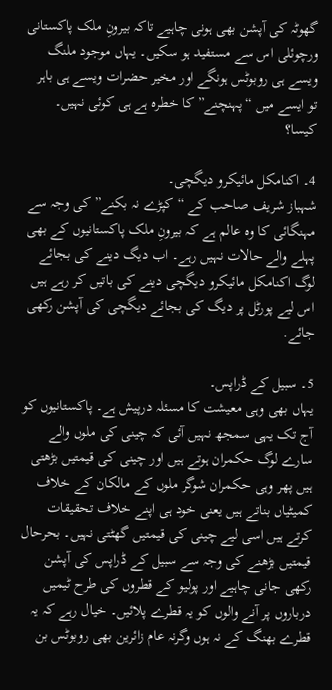گھوٹہ کی آپشن بھی ہونی چاہیے تاکہ بیرونِ ملک پاکستانی ورچوئلی اس سے مستفید ہو سکیں۔ یہاں موجود ملنگ ویسے ہی روبوٹس ہونگے اور مخیر حضرات ویسے ہی باہر تو ایسے میں “پہنچنے” کا خطرہ ہے ہی کوئی نہیں۔ کیسا؟

4۔ اکنامکل مائیکرو دیگچی۔
شہباز شریف صاحب کے “کپڑے نہ بکنے” کی وجہ سے مہنگائی کا وہ عالم ہے کہ بیرونِ ملک پاکستانیوں کے بھی پہلے والے حالات نہیں رہے۔ اب دیگ دینے کی بجائے لوگ اکنامکل مائیکرو دیگچی دینے کی باتیں کر رہے ہیں اس لیے پورٹل پر دیگ کی بجائے دیگچی کی آپشن رکھی جائے.

5۔ سبیل کے ڈراپس۔
یہاں بھی وہی معیشت کا مسئلہ درپیش ہے۔ پاکستانیوں کو آج تک یہی سمجھ نہیں آئی کہ چینی کی ملوں والے سارے لوگ حکمران ہوتے ہیں اور چینی کی قیمتیں بڑھتی ہیں پھر وہی حکمران شوگر ملوں کے مالکان کے خلاف کمیٹیاں بناتے ہیں یعنی خود ہی اپنے خلاف تحقیقات کرتے ہیں اسی لیے چینی کی قیمتیں گھٹتی نہیں۔ بحرحال قیمتیں بڑھنے کی وجہ سے سبیل کے ڈراپس کی آپشن رکھی جانی چاہیے اور پولیو کے قطروں کی طرح ٹیمیں درباروں پر آنے والوں کو یہ قطرے پلائیں۔ خیال رہے کہ یہ قطرے بھنگ کے نہ ہوں وگرنہ عام زائرین بھی روبوٹس بن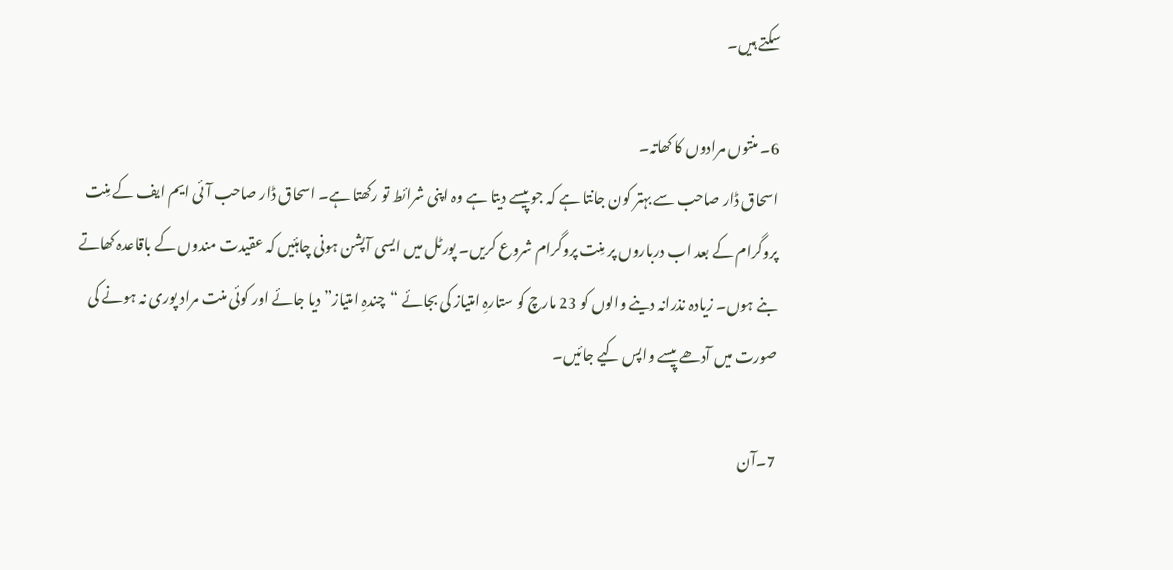سکتے ہیں۔

6۔ منتوں مرادوں کا کھاتہ۔
اسحاق ڈار صاحب سے بہتر کون جانتا ہے کہ جو پیسے دیتا ہے وہ اپنی شرائط تو رکھتا ہے۔ اسحاق ڈار صاحب آئی ایم ایف کے مِنت پروگرام کے بعد اب درباروں پر مِنت پروگرام شروع کریں۔ پورٹل میں ایسی آپشن ہونی چاہئیں کہ عقیدت مندوں کے باقاعدہ کھاتے بنے ہوں۔ زیادہ نذرانہ دینے والوں کو 23 مارچ کو ستارہِ امتیاز کی بجائے “چندہِ امتیاز” دیا جائے اور کوئی منت مراد پوری نہ ہونے کی صورت میں آدھے پیسے واپس کیے جائیں۔

7۔آن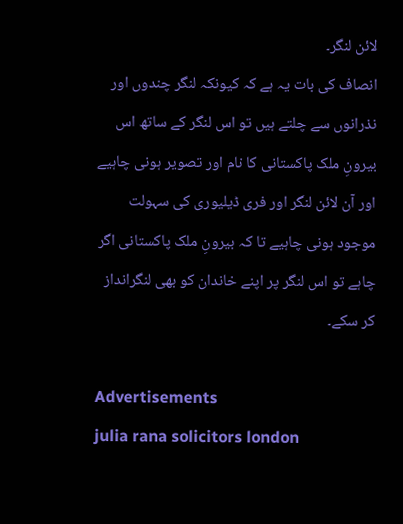لائن لنگر۔
انصاف کی بات یہ ہے کہ کیونکہ لنگر چندوں اور نذرانوں سے چلتے ہیں تو اس لنگر کے ساتھ اس بیرونِ ملک پاکستانی کا نام اور تصویر ہونی چاہیے اور آن لائن لنگر اور فری ڈیلیوری کی سہولت موجود ہونی چاہیے تا کہ بیرونِ ملک پاکستانی اگر چاہے تو اس لنگر پر اپنے خاندان کو بھی لنگرانداز کر سکے۔

Advertisements
julia rana solicitors london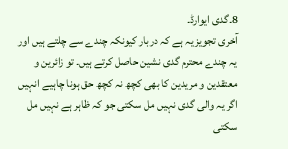8۔گدی ایوارڈ۔
آخری تجویز یہ ہے کہ دربار کیونکہ چندے سے چلتے ہیں اور یہ چندے محترم گدی نشین حاصل کرتے ہیں۔ تو زائرین و معتقدین و مریدین کا بھی کچھ نہ کچھ حق ہونا چاہیے انہیں اگر یہ والی گدی نہیں مل سکتی جو کہ ظاہر ہے نہیں مل سکتی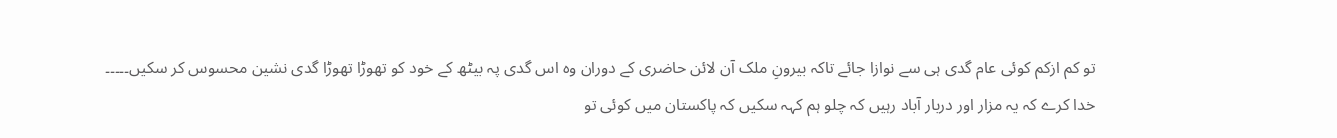تو کم ازکم کوئی عام گدی ہی سے نوازا جائے تاکہ بیرونِ ملک آن لائن حاضری کے دوران وہ اس گدی پہ بیٹھ کے خود کو تھوڑا تھوڑا گدی نشین محسوس کر سکیں۔۔۔۔۔
خدا کرے کہ یہ مزار اور دربار آباد رہیں کہ چلو ہم کہہ سکیں کہ پاکستان میں کوئی تو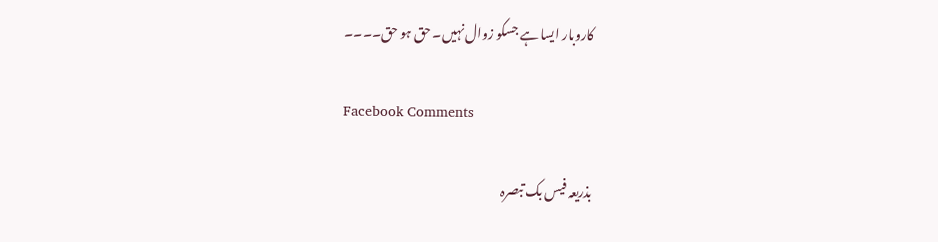کاروبار ایسا ہے جسکو زوال نہیں۔ حق ہو حق۔۔۔۔

Facebook Comments

بذریعہ فیس بک تبصرہ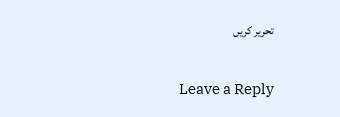تحریر کریں

Leave a Reply